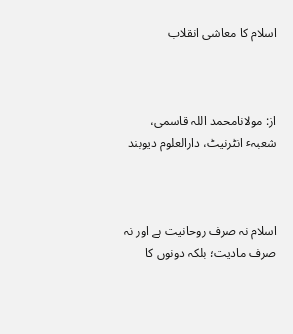اسلام کا معاشی انقلاب



از: مولانامحمد اللہ قاسمی، شعبہٴ انٹرنیٹ، دارالعلوم دیوبند



اسلام نہ صرف روحانیت ہے اور نہ صرف مادیت؛ بلکہ دونوں کا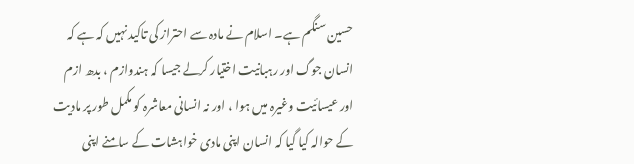حسین سنگم ہے۔ اسلام نے مادہ سے احتراز کی تاکید نہیں کہ ہے کہ انسان جوگ اور رہبانیت اختیار کرلے جیسا کہ ہندوازم ، بدھ ازم اور عیسائیت وغیرہ میں ہوا ، اور نہ انسانی معاشرہ کو مکمل طور پر مادیت کے حوالہ کیا گیا کہ انسان اپنی مادی خواہشات کے سامنے اپنی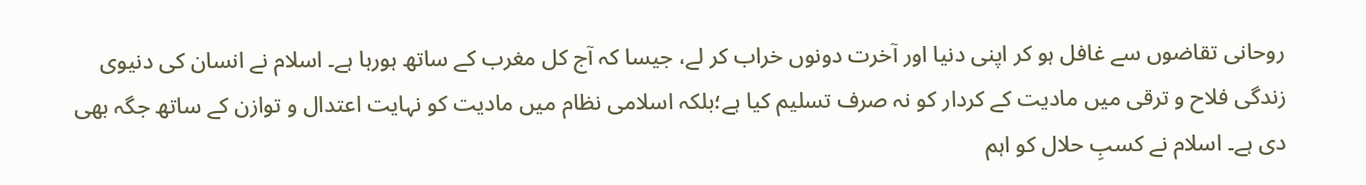روحانی تقاضوں سے غافل ہو کر اپنی دنیا اور آخرت دونوں خراب کر لے، جیسا کہ آج کل مغرب کے ساتھ ہورہا ہے۔ اسلام نے انسان کی دنیوی زندگی فلاح و ترقی میں مادیت کے کردار کو نہ صرف تسلیم کیا ہے؛بلکہ اسلامی نظام میں مادیت کو نہایت اعتدال و توازن کے ساتھ جگہ بھی دی ہے۔ اسلام نے کسبِ حلال کو اہم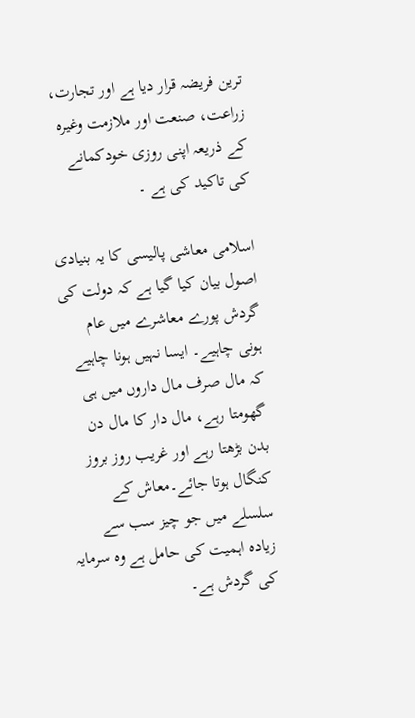ترین فریضہ قرار دیا ہے اور تجارت، زراعت، صنعت اور ملازمت وغیرہ کے ذریعہ اپنی روزی خودکمانے کی تاکید کی ہے ۔

اسلامی معاشی پالیسی کا یہ بنیادی اصول بیان کیا گیا ہے کہ دولت کی گردش پورے معاشرے میں عام ہونی چاہیے۔ ایسا نہیں ہونا چاہیے کہ مال صرف مال داروں میں ہی گھومتا رہے، مال دار کا مال دن بدن بڑھتا رہے اور غریب روز بروز کنگال ہوتا جائے۔معاش کے سلسلے میں جو چیز سب سے زیادہ اہمیت کی حامل ہے وہ سرمایہ کی گردش ہے۔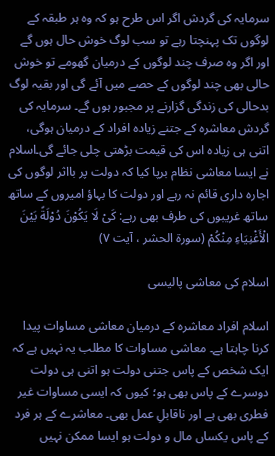سرمایہ کی گردش اگر اس طرح ہو کہ وہ ہر طبقہ کے لوگوں تک پہنچتا رہے تو سب لوگ خوش حال ہوں گے اور اگر وہ صرف چند لوگوں کے درمیان گھومے تو خوش حالی بھی چند لوگوں کے حصے میں آئے گی اور بقیہ لوگ بدحالی کی زندگی گزارنے پر مجبور ہوں گے۔ سرمایہ کی گردش معاشرہ کے جتنے زیادہ افراد کے درمیان ہوگی، اتنی ہی زیادہ اس کی قیمت بڑھتی چلی جائے گی۔اسلام نے ایسا معاشی نظام برپا کیا کہ دولت پر بااثر لوگوں کی اجارہ داری قائم نہ رہے اور دولت کا بہاؤ امیروں کے ساتھ ساتھ غریبوں کی طرف بھی رہے: کَیْ لَا یَکُوْنَ دُوْلَةً بَیْنَ الْأَغْنِیَاءِ مِنْکُمْ (سورة الحشر ، آیت ۷)

اسلام کی معاشی پالیسی

اسلام افراد معاشرہ کے درمیان معاشی مساوات پیدا کرنا چاہتا ہے۔ معاشی مساوات کا مطلب یہ نہیں ہے کہ ایک شخص کے پاس جتنی دولت ہو اتنی ہی دولت دوسرے کے پاس بھی ہو؛ کیوں کہ ایسی مساوات غیر فطری بھی ہے اور ناقابلِ عمل بھی۔ معاشرے کے ہر فرد کے پاس یکساں مال و دولت ہو ایسا ممکن نہیں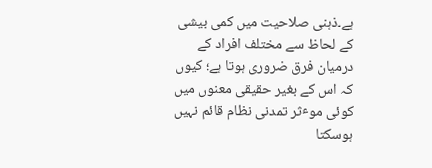ہے۔ذہنی صلاحیت میں کمی بیشی کے لحاظ سے مختلف افراد کے درمیان فرق ضروری ہوتا ہے؛ کیوں کہ اس کے بغیر حقیقی معنوں میں کوئی موٴثر تمدنی نظام قائم نہیں ہوسکتا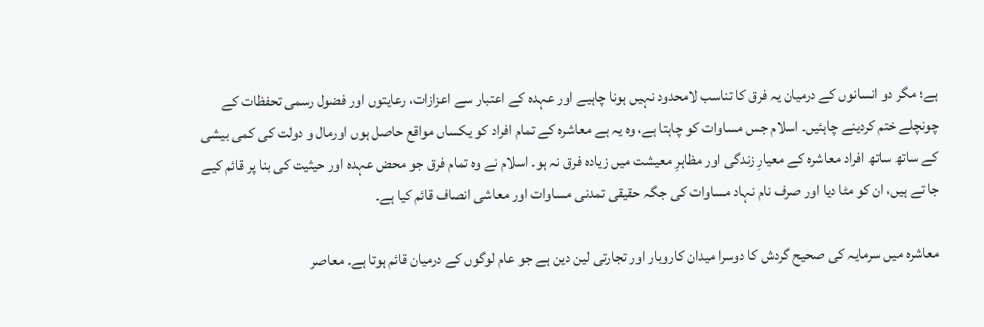ہے؛ مگر دو انسانوں کے درمیان یہ فرق کا تناسب لامحدود نہیں ہونا چاہیے اور عہدہ کے اعتبار سے اعزازات، رعایتوں اور فضول رسمی تحفظات کے چونچلے ختم کردینے چاہئیں۔ اسلام جس مساوات کو چاہتا ہے، وہ یہ ہے معاشرہ کے تمام افراد کو یکساں مواقع حاصل ہوں اورمال و دولت کی کمی بیشی کے ساتھ ساتھ افراد معاشرہ کے معیارِ زندگی اور مظاہرِ معیشت میں زیادہ فرق نہ ہو۔ اسلام نے وہ تمام فرق جو محض عہدہ اور حیثیت کی بنا پر قائم کیے جا تے ہیں، ان کو مٹا دیا اور صرف نام نہاد مساوات کی جگہ حقیقی تمدنی مساوات اور معاشی انصاف قائم کیا ہے۔

معاشرہ میں سرمایہ کی صحیح گردش کا دوسرا میدان کاروبار اور تجارتی لین دین ہے جو عام لوگوں کے درمیان قائم ہوتا ہے۔ معاصر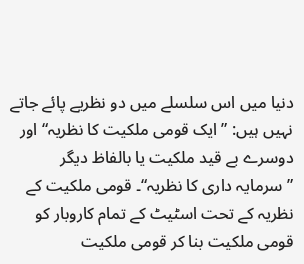دنیا میں اس سلسلے میں دو نظریے پائے جاتے نہیں ہیں: ”ایک قومی ملکیت کا نظریہ“ اور دوسرے بے قید ملکیت یا بالفاظ دیگر ”سرمایہ داری کا نظریہ“۔ قومی ملکیت کے نظریہ کے تحت اسٹیٹ کے تمام کاروبار کو قومی ملکیت بنا کر قومی ملکیت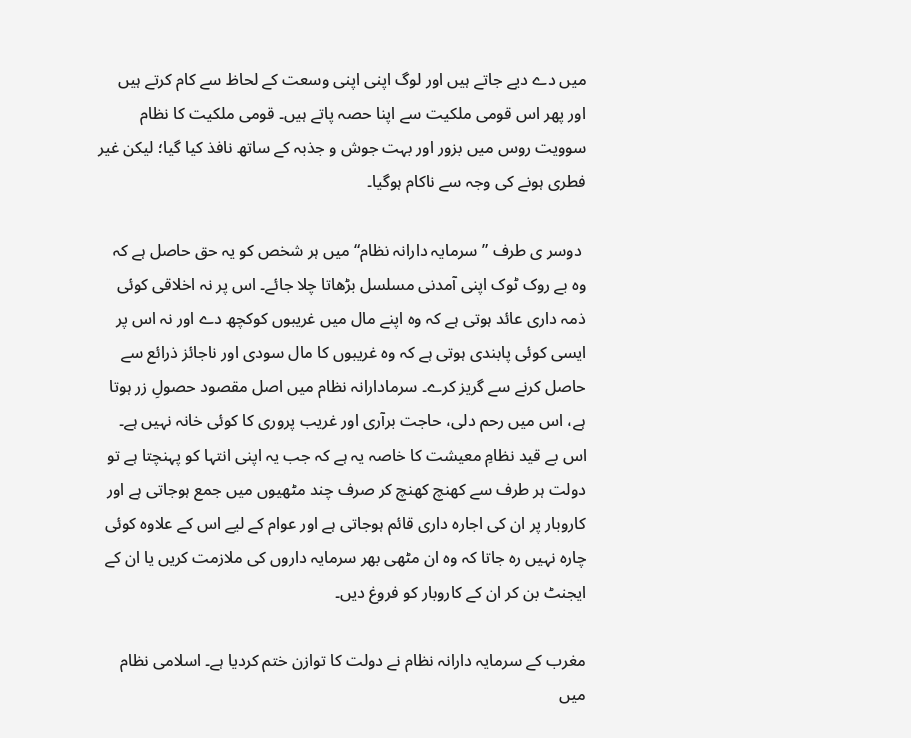میں دے دیے جاتے ہیں اور لوگ اپنی اپنی وسعت کے لحاظ سے کام کرتے ہیں اور پھر اس قومی ملکیت سے اپنا حصہ پاتے ہیں۔ قومی ملکیت کا نظام سوویت روس میں بزور اور بہت جوش و جذبہ کے ساتھ نافذ کیا گیا؛ لیکن غیر فطری ہونے کی وجہ سے ناکام ہوگیا۔

 دوسر ی طرف ”سرمایہ دارانہ نظام“ میں ہر شخص کو یہ حق حاصل ہے کہ وہ بے روک ٹوک اپنی آمدنی مسلسل بڑھاتا چلا جائے۔ اس پر نہ اخلاقی کوئی ذمہ داری عائد ہوتی ہے کہ وہ اپنے مال میں غریبوں کوکچھ دے اور نہ اس پر ایسی کوئی پابندی ہوتی ہے کہ وہ غریبوں کا مال سودی اور ناجائز ذرائع سے حاصل کرنے سے گریز کرے۔ سرمادارانہ نظام میں اصل مقصود حصولِ زر ہوتا ہے، اس میں رحم دلی، حاجت برآری اور غریب پروری کا کوئی خانہ نہیں ہے۔ اس بے قید نظامِ معیشت کا خاصہ یہ ہے کہ جب یہ اپنی انتہا کو پہنچتا ہے تو دولت ہر طرف سے کھنچ کھنچ کر صرف چند مٹھیوں میں جمع ہوجاتی ہے اور کاروبار پر ان کی اجارہ داری قائم ہوجاتی ہے اور عوام کے لیے اس کے علاوہ کوئی چارہ نہیں رہ جاتا کہ وہ ان مٹھی بھر سرمایہ داروں کی ملازمت کریں یا ان کے ایجنٹ بن کر ان کے کاروبار کو فروغ دیں۔

مغرب کے سرمایہ دارانہ نظام نے دولت کا توازن ختم کردیا ہے۔ اسلامی نظام میں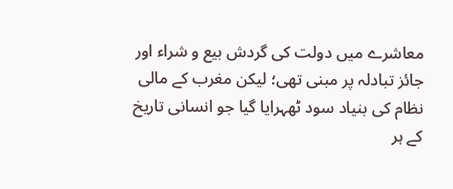معاشرے میں دولت کی گردش بیع و شراء اور جائز تبادلہ پر مبنی تھی؛ لیکن مغرب کے مالی نظام کی بنیاد سود ٹھہرایا گیا جو انسانی تاریخ کے ہر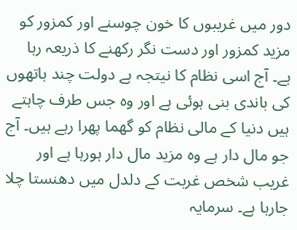دور میں غریبوں کا خون چوسنے اور کمزور کو مزید کمزور اور دست نگر رکھنے کا ذریعہ رہا ہے۔ آج اسی نظام کا نیتجہ ہے دولت چند ہاتھوں کی باندی بنی ہوئی ہے اور وہ جس طرف چاہتے ہیں دنیا کے مالی نظام کو گھما پھرا رہے ہیں۔ آج جو مال دار ہے وہ مزید مال دار ہورہا ہے اور غریب شخص غربت کے دلدل میں دھنستا چلا جارہا ہے۔ سرمایہ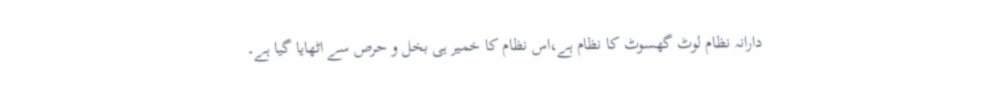دارانہ نظام لوٹ گھسوٹ کا نظام ہے،اس نظام کا خمیر ہی بخل و حرص سے اٹھایا گیا ہے۔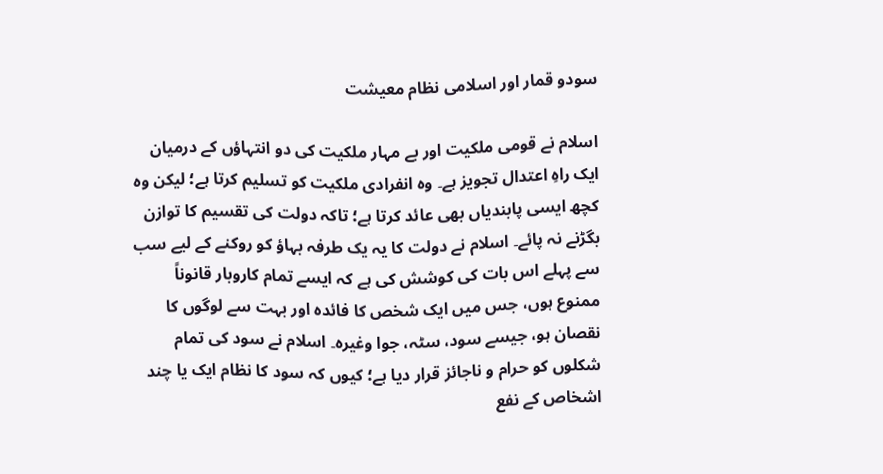سودو قمار اور اسلامی نظام معیشت

اسلام نے قومی ملکیت اور بے مہار ملکیت کی دو انتہاؤں کے درمیان ایک راہِ اعتدال تجویز ہے۔ وہ انفرادی ملکیت کو تسلیم کرتا ہے؛ لیکن وہ کچھ ایسی پابندیاں بھی عائد کرتا ہے؛ تاکہ دولت کی تقسیم کا توازن بگڑنے نہ پائے۔ اسلام نے دولت کا یہ یک طرفہ بہاؤ کو روکنے کے لیے سب سے پہلے اس بات کی کوشش کی ہے کہ ایسے تمام کاروبار قانوناً ممنوع ہوں، جس میں ایک شخص کا فائدہ اور بہت سے لوگوں کا نقصان ہو، جیسے سود، سٹہ، جوا وغیرہ۔ اسلام نے سود کی تمام شکلوں کو حرام و ناجائز قرار دیا ہے؛ کیوں کہ سود کا نظام ایک یا چند اشخاص کے نفع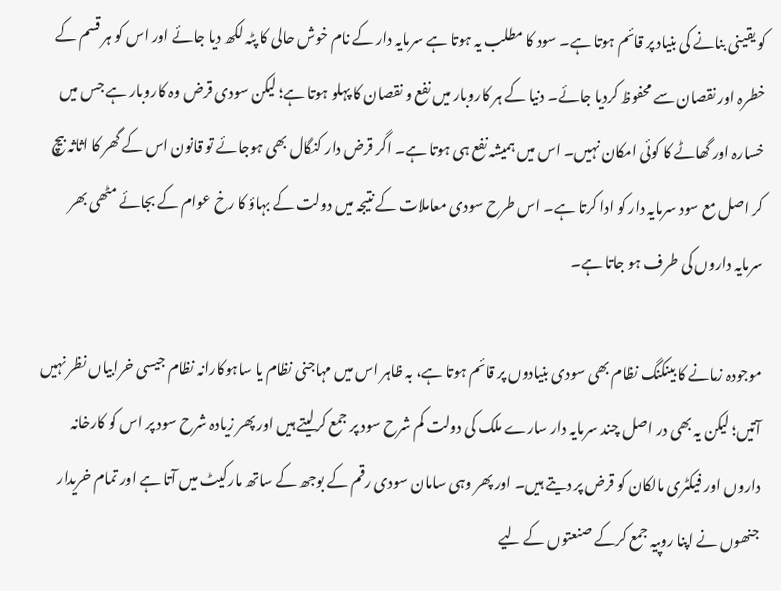کو یقینی بنانے کی بنیاد پر قائم ہوتا ہے۔ سود کا مطلب یہ ہوتا ہے سرمایہ دار کے نام خوش حالی کا پٹہ لکھ دیا جائے اور اس کو ہر قسم کے خطرہ اور نقصان سے محفوظ کردیا جائے۔ دنیا کے ہر کاروبار میں نفع و نقصان کا پہلو ہوتا ہے؛ لیکن سودی قرض وہ کاروبار ہے جس میں خسارہ اور گھاٹے کا کوئی امکان نہیں۔ اس میں ہمیشہ نفع ہی ہوتا ہے۔ اگر قرض دار کنگال بھی ہوجائے تو قانون اس کے گھر کا اثاثہ بیچ کر اصل مع سود سرمایہ دار کو ادا کرتا ہے۔ اس طرح سودی معاملات کے نتیجہ میں دولت کے بہاؤ کا رخ عوام کے بجائے مٹھی بھر سرمایہ داروں کی طرف ہو جاتا ہے۔

موجودہ زمانے کا بینکنگ نظام بھی سودی بنیادوں پر قائم ہوتا ہے، بہ ظاہر اس میں مہاجنی نظام یا ساہوکارانہ نظام جیسی خرابیاں نظر نہیں آتیں؛ لیکن یہ بھی در اصل چند سرمایہ دار سارے ملک کی دولت کم شرح سود پر جمع کرلیتے ہیں اور پھر زیادہ شرح سود پر اس کو کارخانہ داروں اور فیکٹری مالکان کو قرض پر دیتے ہیں۔ اور پھر وہی سامان سودی رقم کے بوجھ کے ساتھ مارکیٹ میں آتا ہے اور تمام خریدار جنھوں نے اپنا روپیہ جمع کرکے صنعتوں کے لیے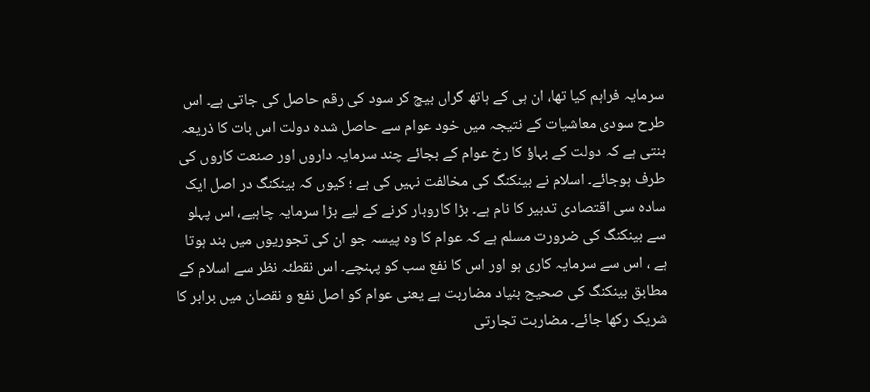سرمایہ فراہم کیا تھا، ان ہی کے ہاتھ گراں بیچ کر سود کی رقم حاصل کی جاتی ہے۔ اس طرح سودی معاشیات کے نتیجہ میں خود عوام سے حاصل شدہ دولت اس بات کا ذریعہ بنتی ہے کہ دولت کے بہاؤ کا رخ عوام کے بجائے چند سرمایہ داروں اور صنعت کاروں کی طرف ہوجائے۔ اسلام نے بینکنگ کی مخالفت نہیں کی ہے ؛ کیوں کہ بینکنگ در اصل ایک سادہ سی اقتصادی تدبیر کا نام ہے۔ بڑا کاروبار کرنے کے لیے بڑا سرمایہ چاہیے، اس پہلو سے بینکنگ کی ضرورت مسلم ہے کہ عوام کا وہ پیسہ جو ان کی تجوریوں میں بند ہوتا ہے ، اس سے سرمایہ کاری ہو اور اس کا نفع سب کو پہنچے۔ اس نقطئہ نظر سے اسلام کے مطابق بینکنگ کی صحیح بنیاد مضاربت ہے یعنی عوام کو اصل نفع و نقصان میں برابر کا شریک رکھا جائے۔ مضاربت تجارتی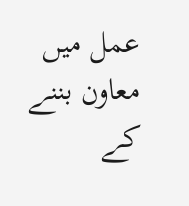عمل میں معاون بننے کے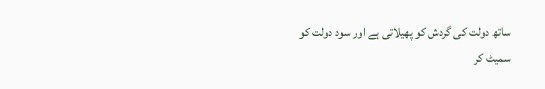ساتھ دولت کی گردش کو پھیلاتی ہے اور سود دولت کو سمیٹ کر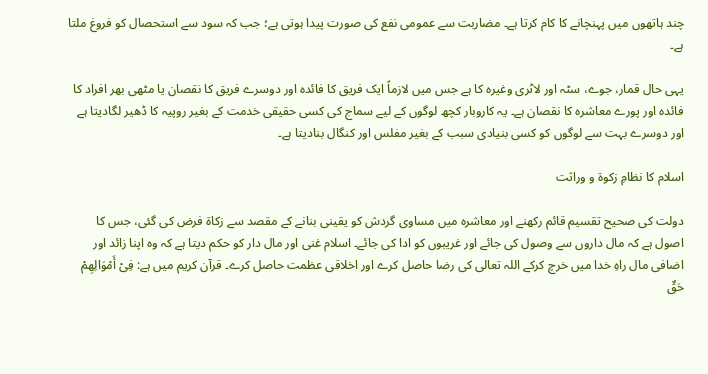چند ہاتھوں میں پہنچانے کا کام کرتا ہے۔ مضاربت سے عمومی نفع کی صورت پیدا ہوتی ہے؛ جب کہ سود سے استحصال کو فروغ ملتا ہے۔

یہی حال قمار، جوے، سٹہ اور لاٹری وغیرہ کا ہے جس میں لازماً ایک فریق کا فائدہ اور دوسرے فریق کا نقصان یا مٹھی بھر افراد کا فائدہ اور پورے معاشرہ کا نقصان ہے۔ یہ کاروبار کچھ لوگوں کے لیے سماج کی کسی حقیقی خدمت کے بغیر روپیہ کا ڈھیر لگادیتا ہے اور دوسرے بہت سے لوگوں کو کسی بنیادی سبب کے بغیر مفلس اور کنگال بنادیتا ہے۔

اسلام کا نظامِ زکوة و وراثت

دولت کی صحیح تقسیم قائم رکھنے اور معاشرہ میں مساوی گردش کو یقینی بنانے کے مقصد سے زکاة فرض کی گئی، جس کا اصول ہے کہ مال داروں سے وصول کی جائے اور غریبوں کو ادا کی جائے۔ اسلام غنی اور مال دار کو حکم دیتا ہے کہ وہ اپنا زائد اور اضافی مال راہِ خدا میں خرچ کرکے اللہ تعالی کی رضا حاصل کرے اور اخلاقی عظمت حاصل کرے۔ قرآن کریم میں ہے: فِیْ أَمْوَالِھِمْ حَقٌ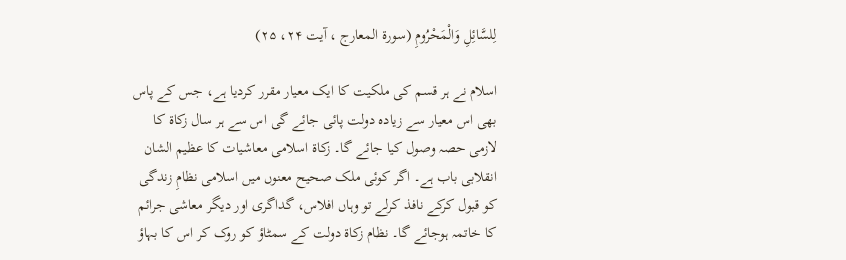لِلسَّائِلِ وَالْمَحْرُومِ (سورة المعارج ، آیت ۲۴، ۲۵)

اسلام نے ہر قسم کی ملکیت کا ایک معیار مقرر کردیا ہے، جس کے پاس بھی اس معیار سے زیادہ دولت پائی جائے گی اس سے ہر سال زکاة کا لازمی حصہ وصول کیا جائے گا۔ زکاة اسلامی معاشیات کا عظیم الشان انقلابی باب ہے۔ اگر کوئی ملک صحیح معنوں میں اسلامی نظامِ زندگی کو قبول کرکے نافذ کرلے تو وہاں افلاس، گداگری اور دیگر معاشی جرائم کا خاتمہ ہوجائے گا۔ نظام زکاة دولت کے سمٹاؤ کو روک کر اس کا بہاؤ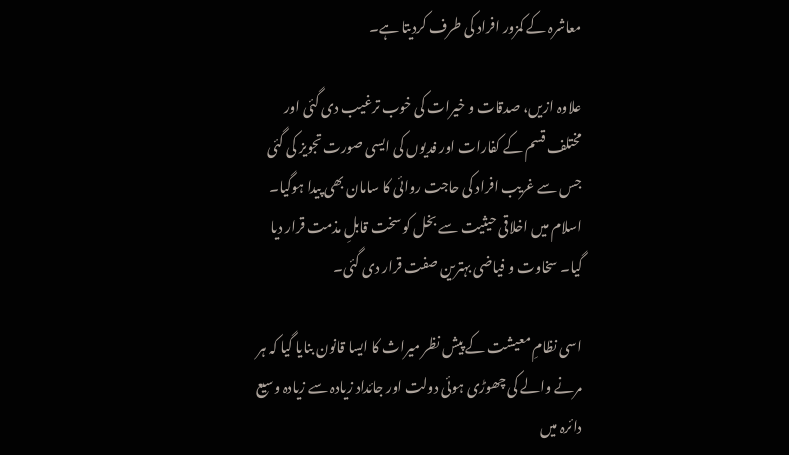معاشرہ کے کمزور افراد کی طرف کردیتا ہے۔

علاوہ ازیں، صدقات و خیرات کی خوب ترغیب دی گئی اور مختلف قسم کے کفارات اور فدیوں کی ایسی صورت تجویز کی گئی جس سے غریب افراد کی حاجت روائی کا سامان بھی پیدا ہوگیا۔ اسلام میں اخلاقی حیثیت سے بخل کو سخت قابلِ مذمت قرار دیا گیا۔ سخاوت و فیاضی بہترین صفت قرار دی گئی۔

اسی نظامِ معیشت کے پیش نظر میراث کا ایسا قانون بنایا گیا کہ ہر مرنے والے کی چھوڑی ہوئی دولت اور جائداد زیادہ سے زیادہ وسیع دائرہ میں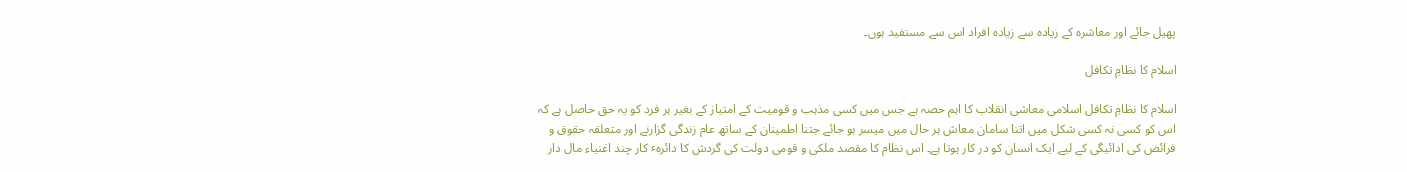پھیل جائے اور معاشرہ کے زیادہ سے زیادہ افراد اس سے مستفید ہوں۔

اسلام کا نظامِ تکافل

اسلام کا نظامِ تکافل اسلامی معاشی انقلاب کا اہم حصہ ہے جس میں کسی مذہب و قومیت کے امتیاز کے بغیر ہر فرد کو یہ حق حاصل ہے کہ اس کو کسی نہ کسی شکل میں اتنا سامان معاش ہر حال میں میسر ہو جائے جتنا اطمینان کے ساتھ عام زندگی گزارنے اور متعلقہ حقوق و فرائض کی ادائیگی کے لیے ایک انسان کو در کار ہوتا ہے۔ اس نظام کا مقصد ملکی و قومی دولت کی گردش کا دائرہٴ کار چند اغنیاء مال دار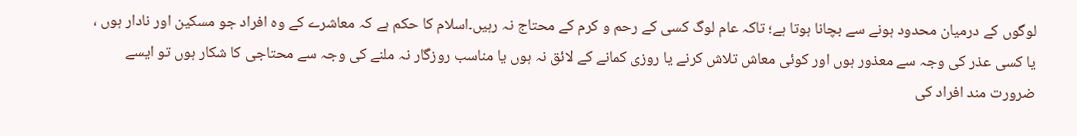لوگوں کے درمیان محدود ہونے سے بچانا ہوتا ہے؛ تاکہ عام لوگ کسی کے رحم و کرم کے محتاج نہ رہیں۔اسلام کا حکم ہے کہ معاشرے کے وہ افراد جو مسکین اور نادار ہوں ، یا کسی عذر کی وجہ سے معذور ہوں اور کوئی معاش تلاش کرنے یا روزی کمانے کے لائق نہ ہوں یا مناسب روزگار نہ ملنے کی وجہ سے محتاجی کا شکار ہوں تو ایسے ضرورت مند افراد کی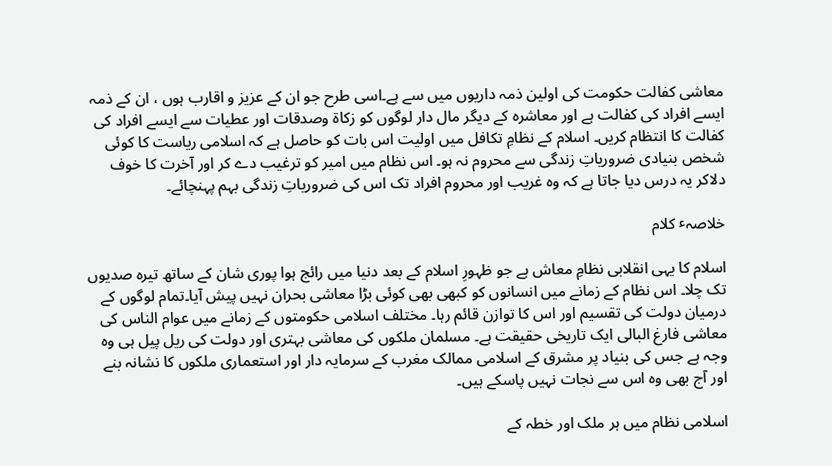معاشی کفالت حکومت کی اولین ذمہ داریوں میں سے ہے۔اسی طرح جو ان کے عزیز و اقارب ہوں ، ان کے ذمہ ایسے افراد کی کفالت ہے اور معاشرہ کے دیگر مال دار لوگوں کو زکاة وصدقات اور عطیات سے ایسے افراد کی کفالت کا انتظام کریں۔ اسلام کے نظامِ تکافل میں اولیت اس بات کو حاصل ہے کہ اسلامی ریاست کا کوئی شخص بنیادی ضروریاتِ زندگی سے محروم نہ ہو۔ اس نظام میں امیر کو ترغیب دے کر اور آخرت کا خوف دلاکر یہ درس دیا جاتا ہے کہ وہ غریب اور محروم افراد تک اس کی ضروریاتِ زندگی بہم پہنچائے۔

خلاصہٴ کلام

اسلام کا یہی انقلابی نظامِ معاش ہے جو ظہورِ اسلام کے بعد دنیا میں رائج ہوا پوری شان کے ساتھ تیرہ صدیوں تک چلا۔ اس نظام کے زمانے میں انسانوں کو کبھی بھی کوئی بڑا معاشی بحران نہیں پیش آیا۔تمام لوگوں کے درمیان دولت کی تقسیم اور اس کا توازن قائم رہا۔ مختلف اسلامی حکومتوں کے زمانے میں عوام الناس کی معاشی فارغ البالی ایک تاریخی حقیقت ہے۔ مسلمان ملکوں کی معاشی بہتری اور دولت کی ریل پیل ہی وہ وجہ ہے جس کی بنیاد پر مشرق کے اسلامی ممالک مغرب کے سرمایہ دار اور استعماری ملکوں کا نشانہ بنے اور آج بھی وہ اس سے نجات نہیں پاسکے ہیں۔

اسلامی نظام میں ہر ملک اور خطہ کے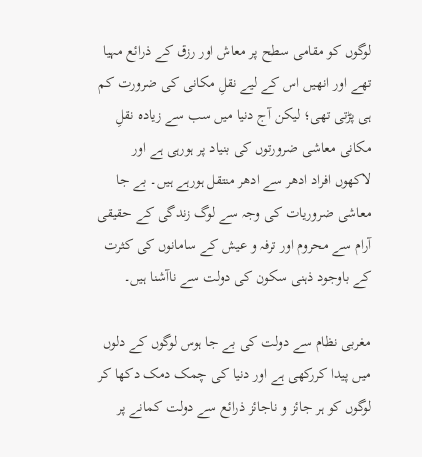لوگوں کو مقامی سطح پر معاش اور رزق کے ذرائع مہیا تھے اور انھیں اس کے لیے نقلِ مکانی کی ضرورت کم ہی پڑتی تھی؛ لیکن آج دنیا میں سب سے زیادہ نقلِ مکانی معاشی ضرورتوں کی بنیاد پر ہورہی ہے اور لاکھوں افراد ادھر سے ادھر منتقل ہورہے ہیں۔ بے جا معاشی ضروریات کی وجہ سے لوگ زندگی کے حقیقی آرام سے محروم اور ترفہ و عیش کے سامانوں کی کثرت کے باوجود ذہنی سکون کی دولت سے ناآشنا ہیں۔

مغربی نظام سے دولت کی بے جا ہوس لوگوں کے دلوں میں پیدا کررکھی ہے اور دنیا کی چمک دمک دکھا کر لوگوں کو ہر جائز و ناجائز ذرائع سے دولت کمانے پر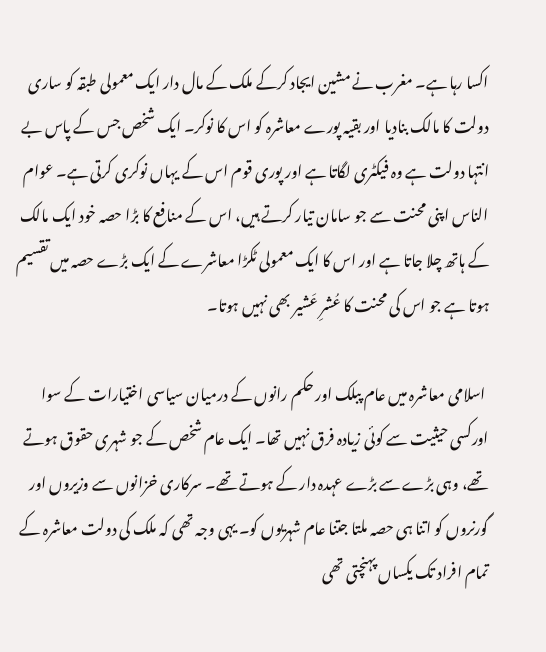اکسا رہا ہے۔ مغرب نے مشین ایجاد کرکے ملک کے مال دار ایک معمولی طبقہ کو ساری دولت کا مالک بنادیا اور بقیہ پورے معاشرہ کو اس کا نوکر۔ ایک شخص جس کے پاس بے انتہا دولت ہے وہ فیکٹری لگاتا ہے اور پوری قوم اس کے یہاں نوکری کرتی ہے۔ عوام الناس اپنی محنت سے جو سامان تیار کرتے ہیں، اس کے منافع کا بڑا حصہ خود ایک مالک کے ہاتھ چلا جاتا ہے اور اس کا ایک معمولی ٹکڑا معاشرے کے ایک بڑے حصہ میں تقسیم ہوتا ہے جو اس کی محنت کا عُشرِ عَشیر بھی نہیں ہوتا۔

 اسلامی معاشرہ میں عام پبلک اور حکم رانوں کے درمیان سیاسی اختیارات کے سوا اورکسی حیثیت سے کوئی زیادہ فرق نہیں تھا۔ ایک عام شخص کے جو شہری حقوق ہوتے تھے، وہی بڑے سے بڑے عہدہ دار کے ہوتے تھے۔ سرکاری خزانوں سے وزیروں اور گورنروں کو اتنا ہی حصہ ملتا جتنا عام شہریوں کو۔ یہی وجہ تھی کہ ملک کی دولت معاشرہ کے تمام افراد تک یکساں پہنچتی تھی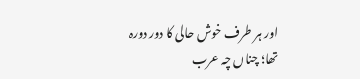اور ہر طرف خوش حالی کا دور دورہ تھا؛ چناں چہ عرب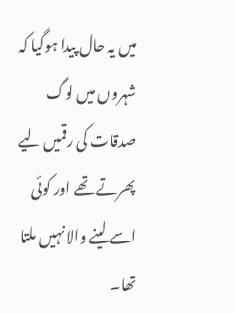میں یہ حال پیدا ہوگیا کہ شہروں میں لوگ صدقات کی رقمیں لیے پھرتے تھے اور کوئی اسے لینے والا نہیں ملتا تھا۔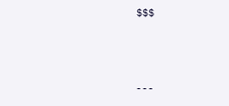$$$



---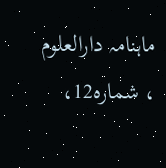ماہنامہ دارالعلوم ، شمارہ12،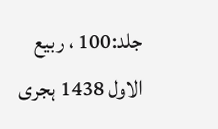جلد:100 ، ربیع الاول 1438 ہجری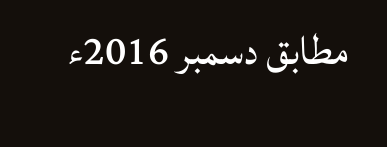مطابق دسمبر 2016ء